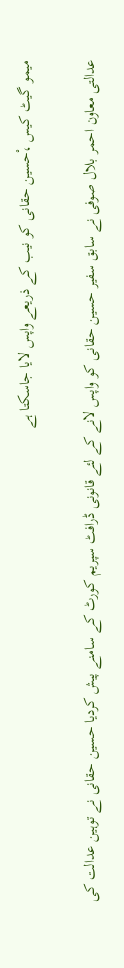میمو گیٹ کیس ،ْحسین حقانی کو نیب کے ذریعے واپس لایا جاسکتا ہے

عدالتی معاون احمر بلال صوفی نے سابق سفیر حسین حقانی کو واپس لانے کے لئے قانونی ڈرافٹ سپریم کورٹ کے سامنے پیش کردیا حسین حقانی نے توہین عدالت کی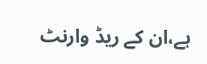ہے،ان کے ریڈ وارنٹ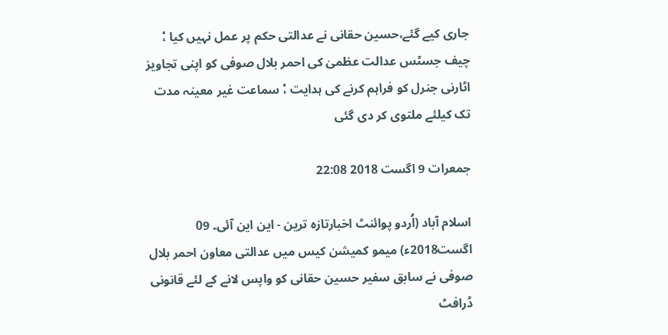جاری کیے گئے،حسین حقانی نے عدالتی حکم پر عمل نہیں کیا ،ْ چیف جسٹس عدالت عظمیٰ کی احمر بلال صوفی کو اپنی تجاویز اٹارنی جنرل کو فراہم کرنے کی ہدایت ،ْ سماعت غیر معینہ مدت تک کیلئے ملتوی کر دی گئی

جمعرات 9 اگست 2018 22:08

اسلام آباد (اُردو پوائنٹ اخبارتازہ ترین - این این آئی۔ 09 اگست2018ء) میمو کمیشن کیس میں عدالتی معاون احمر بلال صوفی نے سابق سفیر حسین حقانی کو واپس لانے کے لئے قانونی ڈرافٹ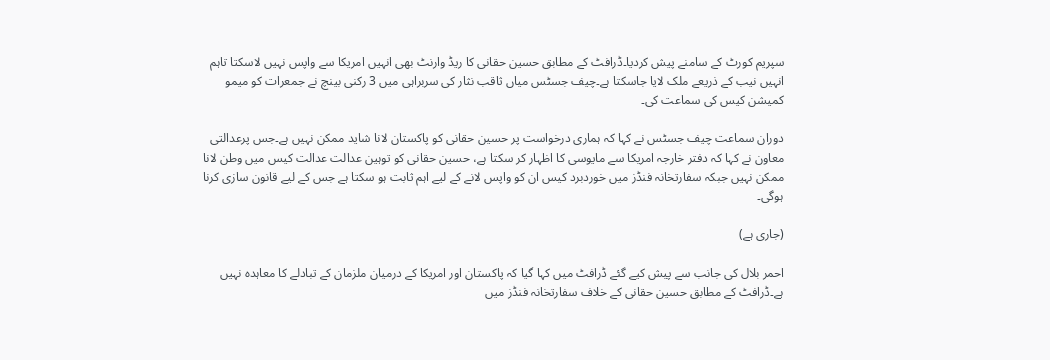سپریم کورٹ کے سامنے پیش کردیا۔ڈرافٹ کے مطابق حسین حقانی کا ریڈ وارنٹ بھی انہیں امریکا سے واپس نہیں لاسکتا تاہم انہیں نیب کے ذریعے ملک لایا جاسکتا ہے۔چیف جسٹس میاں ثاقب نثار کی سربراہی میں 3 رکنی بینچ نے جمعرات کو میمو کمیشن کیس کی سماعت کی۔

دوران سماعت چیف جسٹس نے کہا کہ ہماری درخواست پر حسین حقانی کو پاکستان لانا شاید ممکن نہیں ہے۔جس پرعدالتی معاون نے کہا کہ دفتر خارجہ امریکا سے مایوسی کا اظہار کر سکتا ہے، حسین حقانی کو توہین عدالت عدالت کیس میں وطن لانا ممکن نہیں جبکہ سفارتخانہ فنڈز میں خوردبرد کیس ان کو واپس لانے کے لیے اہم ثابت ہو سکتا ہے جس کے لیے قانون سازی کرنا ہوگی۔

(جاری ہے)

احمر بلال کی جانب سے پیش کیے گئے ڈرافٹ میں کہا گیا کہ پاکستان اور امریکا کے درمیان ملزمان کے تبادلے کا معاہدہ نہیں ہے۔ڈرافٹ کے مطابق حسین حقانی کے خلاف سفارتخانہ فنڈز میں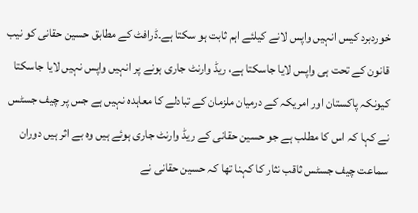خوردبرد کیس انہیں واپس لانے کیلئے اہم ثابت ہو سکتا ہے۔ڈرافٹ کے مطابق حسین حقانی کو نیب قانون کے تحت ہی واپس لایا جاسکتا ہے، ریڈ وارنٹ جاری ہونے پر انہیں واپس نہیں لایا جاسکتا کیونکہ پاکستان اور امریکہ کے درمیان ملزمان کے تبادلے کا معاہدہ نہیں ہے جس پر چیف جسٹس نے کہا کہ اس کا مطلب ہے جو حسین حقانی کے ریڈ وارنٹ جاری ہوئے ہیں وہ بے اثر ہیں دوران سماعت چیف جسٹس ثاقب نثار کا کہنا تھا کہ حسین حقانی نے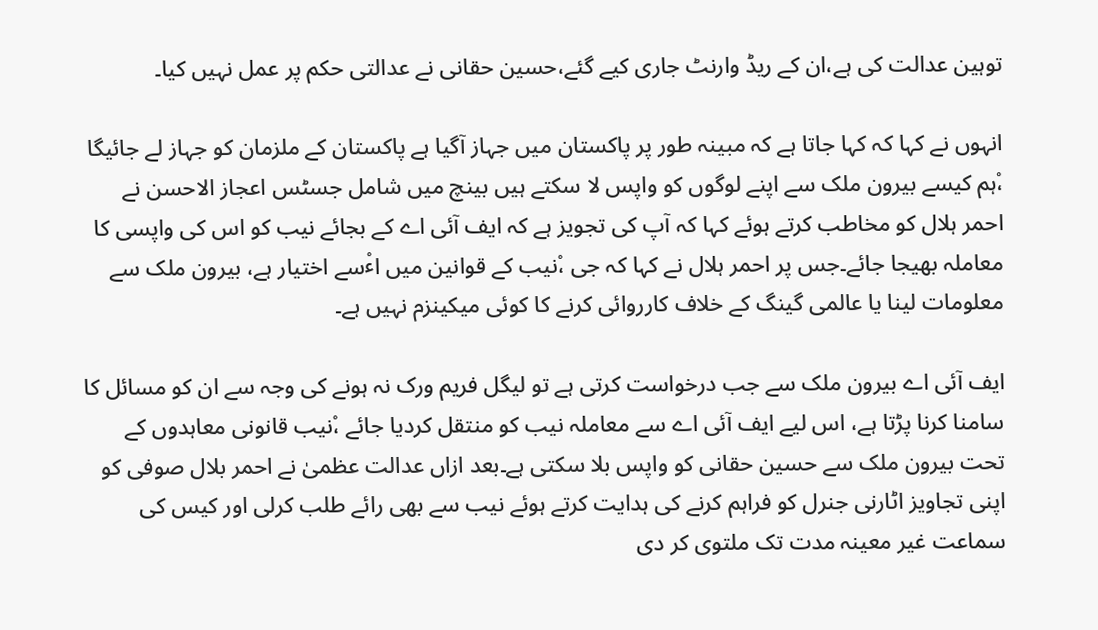توہین عدالت کی ہے،ان کے ریڈ وارنٹ جاری کیے گئے،حسین حقانی نے عدالتی حکم پر عمل نہیں کیا۔

انہوں نے کہا کہ کہا جاتا ہے کہ مبینہ طور پر پاکستان میں جہاز آگیا ہے پاکستان کے ملزمان کو جہاز لے جائیگا ،ْہم کیسے بیرون ملک سے اپنے لوگوں کو واپس لا سکتے ہیں بینچ میں شامل جسٹس اعجاز الاحسن نے احمر ہلال کو مخاطب کرتے ہوئے کہا کہ آپ کی تجویز ہے کہ ایف آئی اے کے بجائے نیب کو اس کی واپسی کا معاملہ بھیجا جائے۔جس پر احمر ہلال نے کہا کہ جی ،ْنیب کے قوانین میں اٴْسے اختیار ہے، بیرون ملک سے معلومات لینا یا عالمی گینگ کے خلاف کارروائی کرنے کا کوئی میکینزم نہیں ہے۔

ایف آئی اے بیرون ملک سے جب درخواست کرتی ہے تو لیگل فریم ورک نہ ہونے کی وجہ سے ان کو مسائل کا سامنا کرنا پڑتا ہے، اس لیے ایف آئی اے سے معاملہ نیب کو منتقل کردیا جائے ،ْنیب قانونی معاہدوں کے تحت بیرون ملک سے حسین حقانی کو واپس بلا سکتی ہے۔بعد ازاں عدالت عظمیٰ نے احمر بلال صوفی کو اپنی تجاویز اٹارنی جنرل کو فراہم کرنے کی ہدایت کرتے ہوئے نیب سے بھی رائے طلب کرلی اور کیس کی سماعت غیر معینہ مدت تک ملتوی کر دی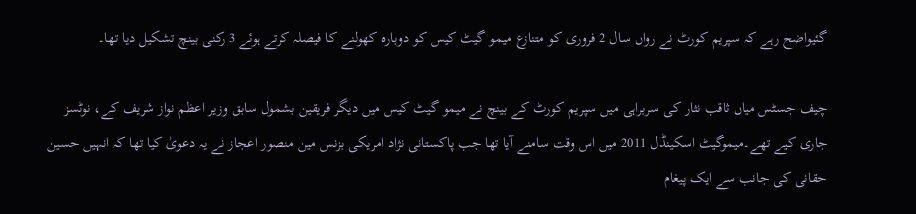گئیواضح رہے کہ سپریم کورٹ نے رواں سال 2 فروری کو متنازع میمو گیٹ کیس کو دوبارہ کھولنے کا فیصلہ کرتے ہوئے 3 رکنی بینچ تشکیل دیا تھا۔

چیف جسٹس میاں ثاقب نثار کی سربراہی میں سپریم کورٹ کے بینچ نے میمو گیٹ کیس میں دیگر فریقین بشمول سابق وزیر اعظم نواز شریف کے، نوٹسز جاری کیے تھے۔میموگیٹ اسکینڈل 2011 میں اس وقت سامنے آیا تھا جب پاکستانی نژاد امریکی بزنس مین منصور اعجاز نے یہ دعویٰ کیا تھا کہ انہیں حسین حقانی کی جانب سے ایک پیغام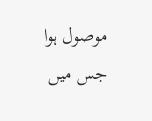موصول ہوا جس میں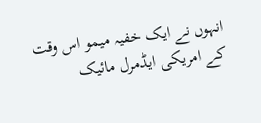انہوں نے ایک خفیہ میمو اس وقت کے امریکی ایڈمرل مائیک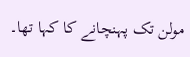مولن تک پہنچانے کا کہا تھا۔